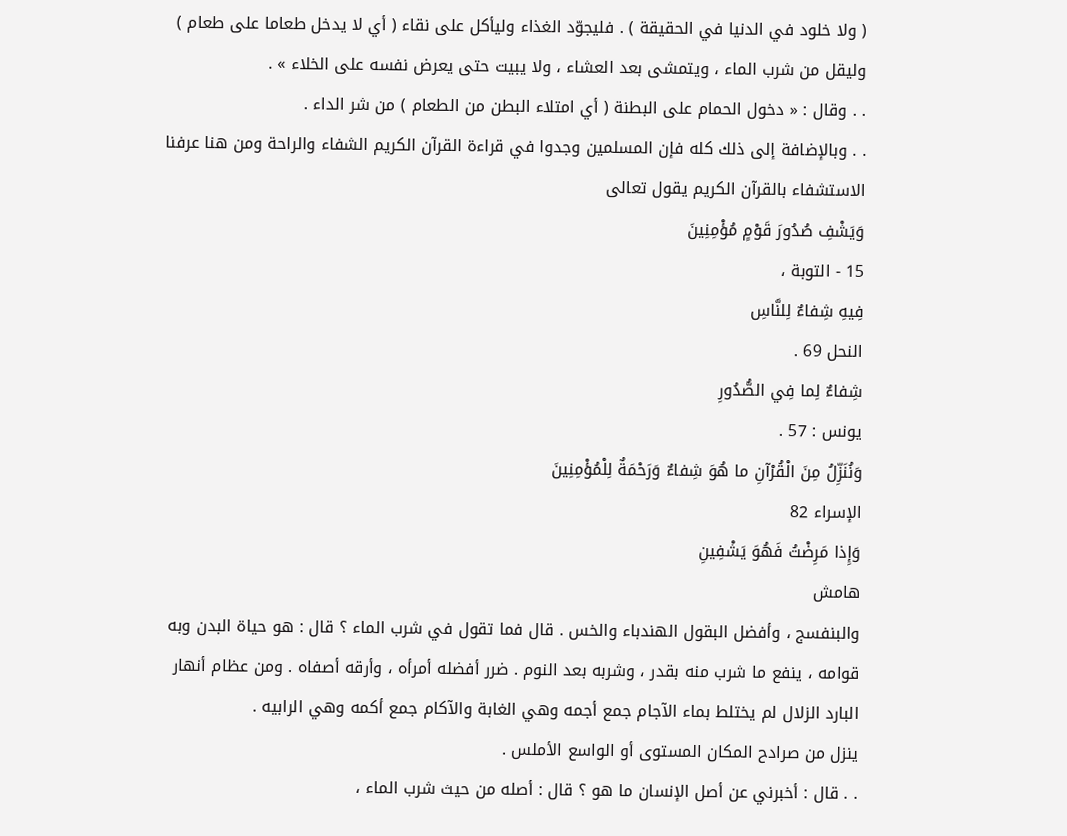( ولا خلود في الدنيا في الحقيقة ) . فليجوّد الغذاء وليأكل على نقاء ( أي لا يدخل طعاما على طعام ) وليقل من شرب الماء ، ويتمشى بعد العشاء ، ولا يبيت حتى يعرض نفسه على الخلاء » .
. . وقال : « دخول الحمام على البطنة ( أي امتلاء البطن من الطعام ) من شر الداء .
. . وبالإضافة إلى ذلك كله فإن المسلمين وجدوا في قراءة القرآن الكريم الشفاء والراحة ومن هنا عرفنا الاستشفاء بالقرآن الكريم يقول تعالى
وَيَشْفِ صُدُورَ قَوْمٍ مُؤْمِنِينَ
15 - التوبة ،
فِيهِ شِفاءٌ لِلنَّاسِ
النحل 69 .
شِفاءٌ لِما فِي الصُّدُورِ
يونس : 57 .
وَنُنَزِّلُ مِنَ الْقُرْآنِ ما هُوَ شِفاءٌ وَرَحْمَةٌ لِلْمُؤْمِنِينَ
الإسراء 82
وَإِذا مَرِضْتُ فَهُوَ يَشْفِينِ
هامش
والبنفسج ، وأفضل البقول الهندباء والخس . قال فما تقول في شرب الماء ؟ قال : هو حياة البدن وبه قوامه ، ينفع ما شرب منه بقدر ، وشربه بعد النوم . ضرر أفضله أمرأه ، وأرقه أصفاه . ومن عظام أنهار البارد الزلال لم يختلط بماء الآجام جمع أجمه وهي الغابة والآكام جمع أكمه وهي الرابيه .
ينزل من صرادح المكان المستوى أو الواسع الأملس .
. . قال : أخبرني عن أصل الإنسان ما هو ؟ قال : أصله من حيث شرب الماء ،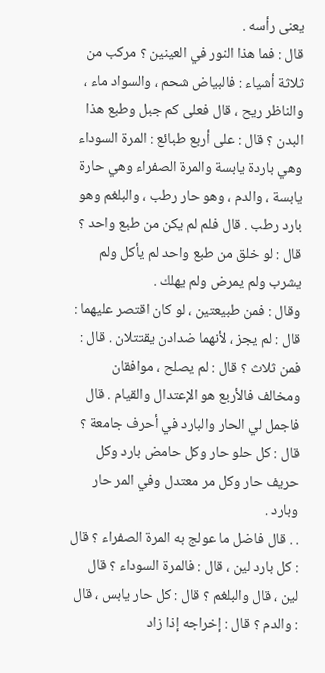يعنى رأسه .
قال : فما هذا النور في العينين ؟ مركب من ثلاثة أشياء : فالبياض شحم ، والسواد ماء ، والناظر ريح ، قال فعلى كم جبل وطبع هذا البدن ؟ قال : على أربع طبائع : المرة السوداء وهي باردة يابسة والمرة الصفراء وهي حارة يابسة ، والدم ، وهو حار رطب ، والبلغم وهو بارد رطب . قال فلم لم يكن من طبع واحد ؟ قال : لو خلق من طبع واحد لم يأكل ولم يشرب ولم يمرض ولم يهلك .
وقال : فمن طبيعتين ، لو كان اقتصر عليهما : قال : لم يجز ، لأنهما ضدادن يقتتلان . قال : فمن ثلاث ؟ قال : لم يصلح ، موافقان ومخالف فالأربع هو الإعتدال والقيام . قال فاجمل لي الحار والبارد في أحرف جامعة ؟ قال : كل حلو حار وكل حامض بارد وكل حريف حار وكل مر معتدل وفي المر حار وبارد .
. . قال فاضل ما عولج به المرة الصفراء ؟ قال : كل بارد لين ، قال : فالمرة السوداء ؟ قال لين ، قال والبلغم ؟ قال : كل حار يابس ، قال : والدم ؟ قال : إخراجه إذا زاد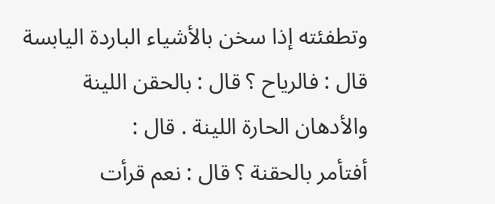وتطفئته إذا سخن بالأشياء الباردة اليابسة قال : فالرياح ؟ قال : بالحقن اللينة والأدهان الحارة اللينة . قال :
أفتأمر بالحقنة ؟ قال : نعم قرأت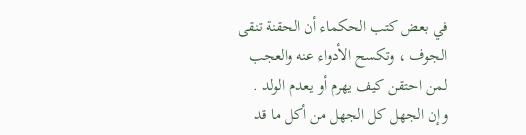في بعض كتب الحكماء أن الحقنة تنقى الجوف ، وتكسح الأدواء عنه والعجب لمن احتقن كيف يهرم أو يعدم الولد . وإن الجهل كل الجهل من أكل ما قد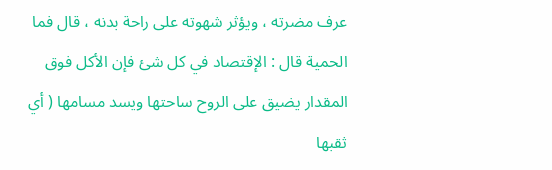عرف مضرته ، ويؤثر شهوته على راحة بدنه ، قال فما الحمية قال : الإقتصاد في كل شئ فإن الأكل فوق المقدار يضيق على الروح ساحتها ويسد مسامها ( أي ثقبها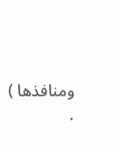ومنافذها ) .